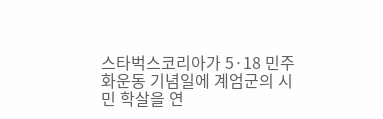스타벅스코리아가 5·18 민주화운동 기념일에 계엄군의 시민 학살을 연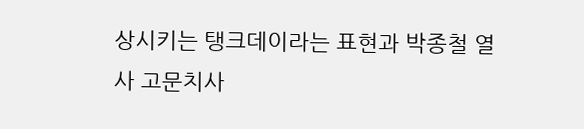상시키는 탱크데이라는 표현과 박종철 열사 고문치사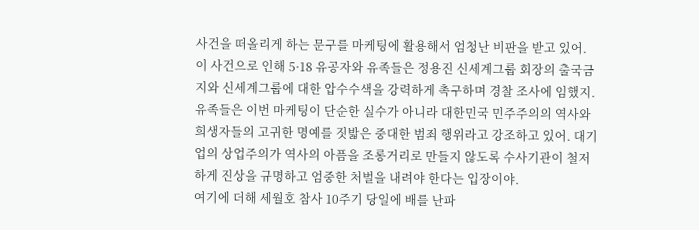사건을 떠올리게 하는 문구를 마케팅에 활용해서 엄청난 비판을 받고 있어. 이 사건으로 인해 5·18 유공자와 유족들은 정용진 신세계그룹 회장의 출국금지와 신세계그룹에 대한 압수수색을 강력하게 촉구하며 경찰 조사에 임했지.
유족들은 이번 마케팅이 단순한 실수가 아니라 대한민국 민주주의의 역사와 희생자들의 고귀한 명예를 짓밟은 중대한 범죄 행위라고 강조하고 있어. 대기업의 상업주의가 역사의 아픔을 조롱거리로 만들지 않도록 수사기관이 철저하게 진상을 규명하고 엄중한 처벌을 내려야 한다는 입장이야.
여기에 더해 세월호 참사 10주기 당일에 배를 난파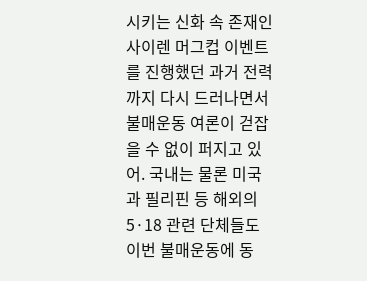시키는 신화 속 존재인 사이렌 머그컵 이벤트를 진행했던 과거 전력까지 다시 드러나면서 불매운동 여론이 걷잡을 수 없이 퍼지고 있어. 국내는 물론 미국과 필리핀 등 해외의 5·18 관련 단체들도 이번 불매운동에 동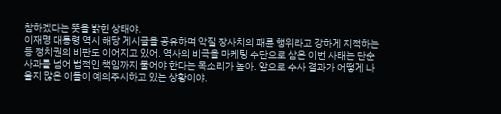참하겠다는 뜻을 밝힌 상태야.
이재명 대통령 역시 해당 게시글을 공유하며 악질 장사치의 패륜 행위라고 강하게 지적하는 등 정치권의 비판도 이어지고 있어. 역사의 비극을 마케팅 수단으로 삼은 이번 사태는 단순 사과를 넘어 법적인 책임까지 물어야 한다는 목소리가 높아. 앞으로 수사 결과가 어떻게 나올지 많은 이들이 예의주시하고 있는 상황이야.